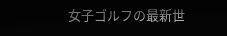女子ゴルフの最新世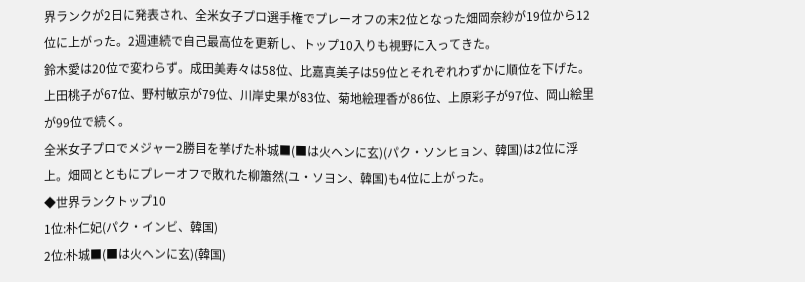界ランクが2日に発表され、全米女子プロ選手権でプレーオフの末2位となった畑岡奈紗が19位から12位に上がった。2週連続で自己最高位を更新し、トップ10入りも視野に入ってきた。
鈴木愛は20位で変わらず。成田美寿々は58位、比嘉真美子は59位とそれぞれわずかに順位を下げた。上田桃子が67位、野村敏京が79位、川岸史果が83位、菊地絵理香が86位、上原彩子が97位、岡山絵里が99位で続く。
全米女子プロでメジャー2勝目を挙げた朴城■(■は火ヘンに玄)(パク・ソンヒョン、韓国)は2位に浮上。畑岡とともにプレーオフで敗れた柳簫然(ユ・ソヨン、韓国)も4位に上がった。
◆世界ランクトップ10
1位:朴仁妃(パク・インビ、韓国)
2位:朴城■(■は火ヘンに玄)(韓国)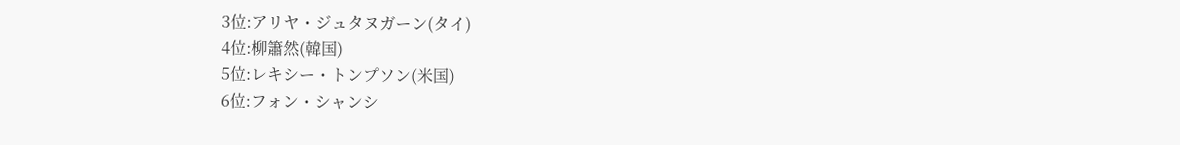3位:アリヤ・ジュタヌガーン(タイ)
4位:柳簫然(韓国)
5位:レキシー・トンプソン(米国)
6位:フォン・シャンシ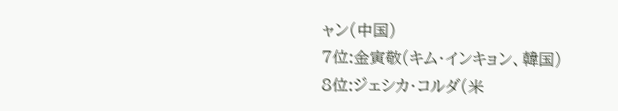ャン(中国)
7位:金寅敬(キム・インキョン、韓国)
8位:ジェシカ・コルダ(米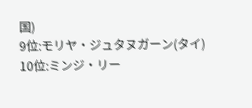国)
9位:モリヤ・ジュタヌガーン(タイ)
10位:ミンジ・リー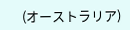(オーストラリア)